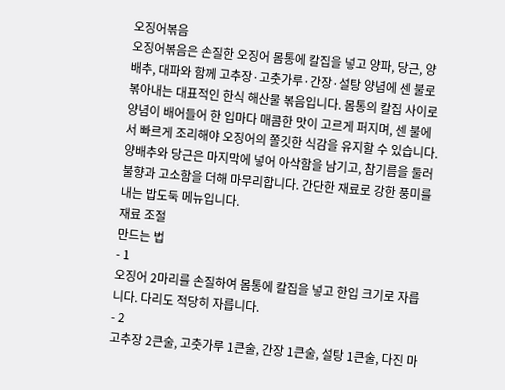오징어볶음
오징어볶음은 손질한 오징어 몸통에 칼집을 넣고 양파, 당근, 양배추, 대파와 함께 고추장·고춧가루·간장·설탕 양념에 센 불로 볶아내는 대표적인 한식 해산물 볶음입니다. 몸통의 칼집 사이로 양념이 배어들어 한 입마다 매콤한 맛이 고르게 퍼지며, 센 불에서 빠르게 조리해야 오징어의 쫄깃한 식감을 유지할 수 있습니다. 양배추와 당근은 마지막에 넣어 아삭함을 남기고, 참기름을 둘러 불향과 고소함을 더해 마무리합니다. 간단한 재료로 강한 풍미를 내는 밥도둑 메뉴입니다.
재료 조절
만드는 법
- 1
오징어 2마리를 손질하여 몸통에 칼집을 넣고 한입 크기로 자릅니다. 다리도 적당히 자릅니다.
- 2
고추장 2큰술, 고춧가루 1큰술, 간장 1큰술, 설탕 1큰술, 다진 마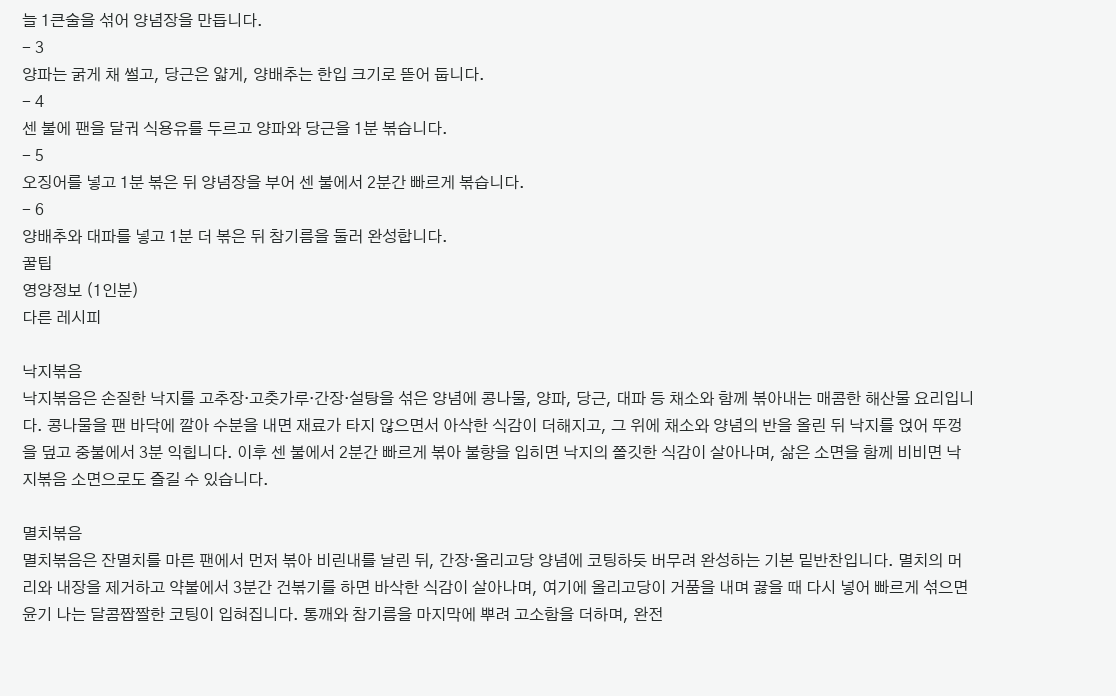늘 1큰술을 섞어 양념장을 만듭니다.
- 3
양파는 굵게 채 썰고, 당근은 얇게, 양배추는 한입 크기로 뜯어 둡니다.
- 4
센 불에 팬을 달궈 식용유를 두르고 양파와 당근을 1분 볶습니다.
- 5
오징어를 넣고 1분 볶은 뒤 양념장을 부어 센 불에서 2분간 빠르게 볶습니다.
- 6
양배추와 대파를 넣고 1분 더 볶은 뒤 참기름을 둘러 완성합니다.
꿀팁
영양정보 (1인분)
다른 레시피

낙지볶음
낙지볶음은 손질한 낙지를 고추장·고춧가루·간장·설탕을 섞은 양념에 콩나물, 양파, 당근, 대파 등 채소와 함께 볶아내는 매콤한 해산물 요리입니다. 콩나물을 팬 바닥에 깔아 수분을 내면 재료가 타지 않으면서 아삭한 식감이 더해지고, 그 위에 채소와 양념의 반을 올린 뒤 낙지를 얹어 뚜껑을 덮고 중불에서 3분 익힙니다. 이후 센 불에서 2분간 빠르게 볶아 불향을 입히면 낙지의 쫄깃한 식감이 살아나며, 삶은 소면을 함께 비비면 낙지볶음 소면으로도 즐길 수 있습니다.

멸치볶음
멸치볶음은 잔멸치를 마른 팬에서 먼저 볶아 비린내를 날린 뒤, 간장·올리고당 양념에 코팅하듯 버무려 완성하는 기본 밑반찬입니다. 멸치의 머리와 내장을 제거하고 약불에서 3분간 건볶기를 하면 바삭한 식감이 살아나며, 여기에 올리고당이 거품을 내며 끓을 때 다시 넣어 빠르게 섞으면 윤기 나는 달콤짭짤한 코팅이 입혀집니다. 통깨와 참기름을 마지막에 뿌려 고소함을 더하며, 완전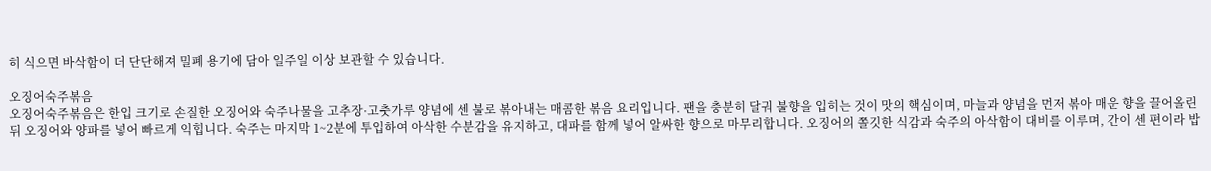히 식으면 바삭함이 더 단단해져 밀폐 용기에 담아 일주일 이상 보관할 수 있습니다.

오징어숙주볶음
오징어숙주볶음은 한입 크기로 손질한 오징어와 숙주나물을 고추장·고춧가루 양념에 센 불로 볶아내는 매콤한 볶음 요리입니다. 팬을 충분히 달궈 불향을 입히는 것이 맛의 핵심이며, 마늘과 양념을 먼저 볶아 매운 향을 끌어올린 뒤 오징어와 양파를 넣어 빠르게 익힙니다. 숙주는 마지막 1~2분에 투입하여 아삭한 수분감을 유지하고, 대파를 함께 넣어 알싸한 향으로 마무리합니다. 오징어의 쫄깃한 식감과 숙주의 아삭함이 대비를 이루며, 간이 센 편이라 밥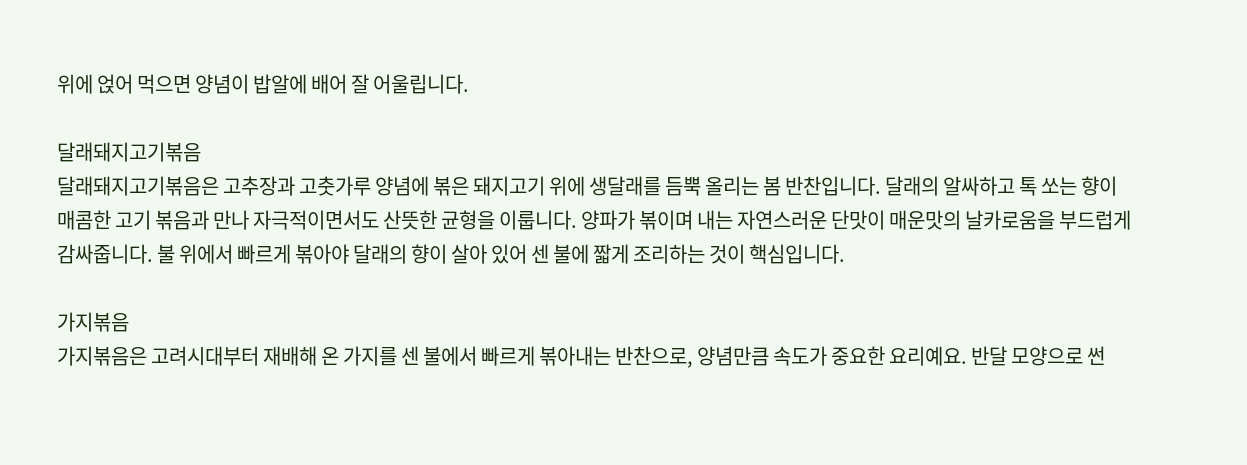위에 얹어 먹으면 양념이 밥알에 배어 잘 어울립니다.

달래돼지고기볶음
달래돼지고기볶음은 고추장과 고춧가루 양념에 볶은 돼지고기 위에 생달래를 듬뿍 올리는 봄 반찬입니다. 달래의 알싸하고 톡 쏘는 향이 매콤한 고기 볶음과 만나 자극적이면서도 산뜻한 균형을 이룹니다. 양파가 볶이며 내는 자연스러운 단맛이 매운맛의 날카로움을 부드럽게 감싸줍니다. 불 위에서 빠르게 볶아야 달래의 향이 살아 있어 센 불에 짧게 조리하는 것이 핵심입니다.

가지볶음
가지볶음은 고려시대부터 재배해 온 가지를 센 불에서 빠르게 볶아내는 반찬으로, 양념만큼 속도가 중요한 요리예요. 반달 모양으로 썬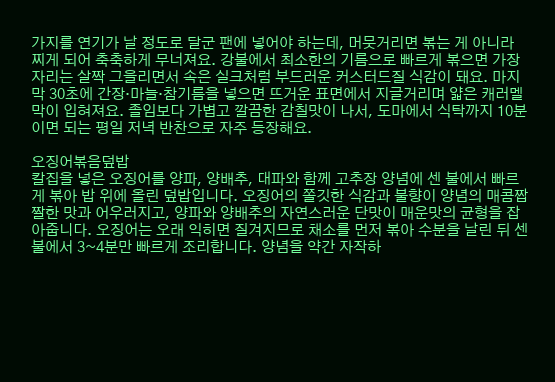가지를 연기가 날 정도로 달군 팬에 넣어야 하는데, 머뭇거리면 볶는 게 아니라 찌게 되어 축축하게 무너져요. 강불에서 최소한의 기름으로 빠르게 볶으면 가장자리는 살짝 그을리면서 속은 실크처럼 부드러운 커스터드질 식감이 돼요. 마지막 30초에 간장·마늘·참기름을 넣으면 뜨거운 표면에서 지글거리며 얇은 캐러멜 막이 입혀져요. 졸임보다 가볍고 깔끔한 감칠맛이 나서, 도마에서 식탁까지 10분이면 되는 평일 저녁 반찬으로 자주 등장해요.

오징어볶음덮밥
칼집을 넣은 오징어를 양파, 양배추, 대파와 함께 고추장 양념에 센 불에서 빠르게 볶아 밥 위에 올린 덮밥입니다. 오징어의 쫄깃한 식감과 불향이 양념의 매콤짭짤한 맛과 어우러지고, 양파와 양배추의 자연스러운 단맛이 매운맛의 균형을 잡아줍니다. 오징어는 오래 익히면 질겨지므로 채소를 먼저 볶아 수분을 날린 뒤 센 불에서 3~4분만 빠르게 조리합니다. 양념을 약간 자작하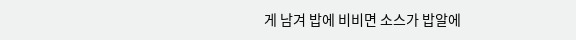게 남겨 밥에 비비면 소스가 밥알에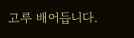고루 배어듭니다.